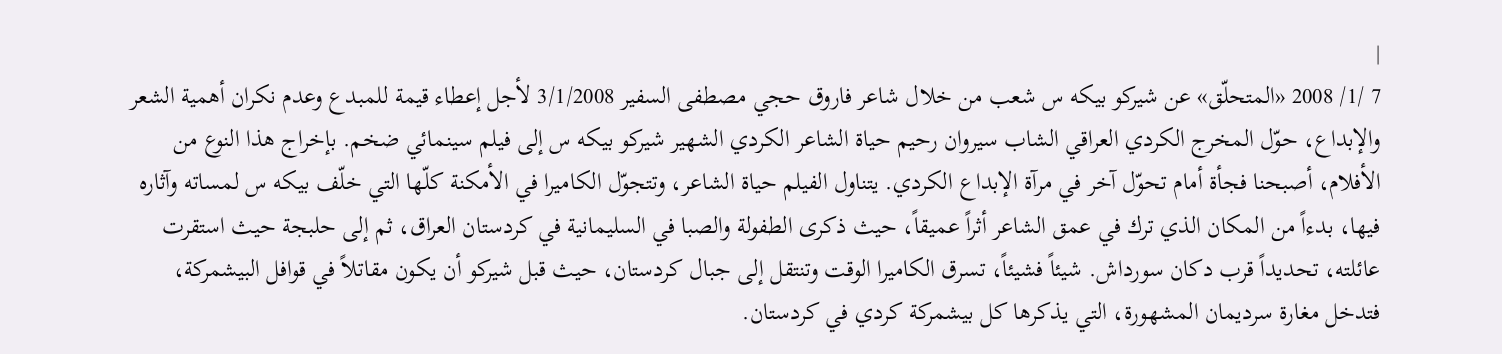|
7 /1/ 2008 «المتحلّق» عن شيركو بيكه س شعب من خلال شاعر فاروق حجي مصطفى السفير 3/1/2008 لأجل إعطاء قيمة للمبدع وعدم نكران أهمية الشعر والإبداع، حوّل المخرج الكردي العراقي الشاب سيروان رحيم حياة الشاعر الكردي الشهير شيركو بيكه س إلى فيلم سينمائي ضخم. بإخراج هذا النوع من الأفلام، أصبحنا فجأة أمام تحوّل آخر في مرآة الإبداع الكردي. يتناول الفيلم حياة الشاعر، وتتجوّل الكاميرا في الأمكنة كلّها التي خلّف بيكه س لمساته وآثاره فيها، بدءاً من المكان الذي ترك في عمق الشاعر أثراً عميقاً، حيث ذكرى الطفولة والصبا في السليمانية في كردستان العراق، ثم إلى حلبجة حيث استقرت عائلته، تحديداً قرب دكان سورداش. شيئاً فشيئاً، تسرق الكاميرا الوقت وتنتقل إلى جبال كردستان، حيث قبل شيركو أن يكون مقاتلاً في قوافل البيشمركة، فتدخل مغارة سرديمان المشهورة، التي يذكرها كل بيشمركة كردي في كردستان.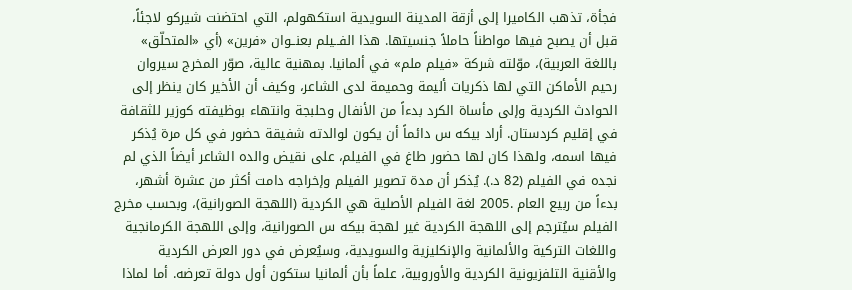فجأة، تذهب الكاميرا إلى أزقة المدينة السويدية استكهولم، التي احتضنت شيركو لاجئاً، قبل أن يصبح فيها مواطناً حاملاً جنسيتها. هذا الفــيلم بعنــوان «فرين» (أي «المتحلّق» باللغة العربية)، موّلته شركة «فيلم ملم» في ألمانيا. بمهنية عالية، صوّر المخرج سيروان رحيم الأماكن التي لها ذكريات أليمة وحميمة لدى الشاعر، وكيف أن الأخير كان ينظر إلى الحوادث الكردية وإلى مأساة الكرد بدءاً من الأنفال وحلبجة وانتهاء بوظيفته كوزير للثقافة في إقليم كردستان. أراد بيكه س دائماً أن يكون لوالدته شفيقة حضور في كل مرة يُذكر فيها اسمه، ولهذا كان لها حضور طاغ في الفيلم، على نقيض والده الشاعر أيضاً الذي لم نجده في الفيلم (82 د.). يُذكر أن مدة تصوير الفيلم وإخراجه دامت أكثر من عشرة أشهر، بدءاً من ربيع العام .2005 لغة الفيلم الأصلية هي الكردية (اللهجة الصورانية)، وبحسب مخرج الفيلم سيُترجم إلى اللهجة الكردية غير لهجة بيكه س الصورانية، وإلى اللهجة الكرمانجية واللغات التركية والألمانية والإنكليزية والسويدية، وسيُعرض في دور العرض الكردية والأقنية التلفزيونية الكردية والأوروبية، علماً بأن ألمانيا ستكون أول دولة تعرضه. أما لماذا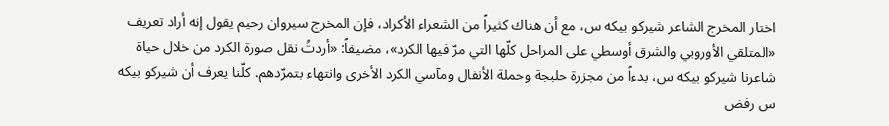اختار المخرج الشاعر شيركو بيكه س، مع أن هناك كثيراً من الشعراء الأكراد، فإن المخرج سيروان رحيم يقول إنه أراد تعريف «المتلقي الأوروبي والشرق أوسطي على المراحل كلّها التي مرّ فيها الكرد»، مضيفاً: «أردتُ نقل صورة الكرد من خلال حياة شاعرنا شيركو بيكه س، بدءاً من مجزرة حلبجة وحملة الأنفال ومآسي الكرد الأخرى وانتهاء بتمرّدهم. كلّنا يعرف أن شيركو بيكه س رفض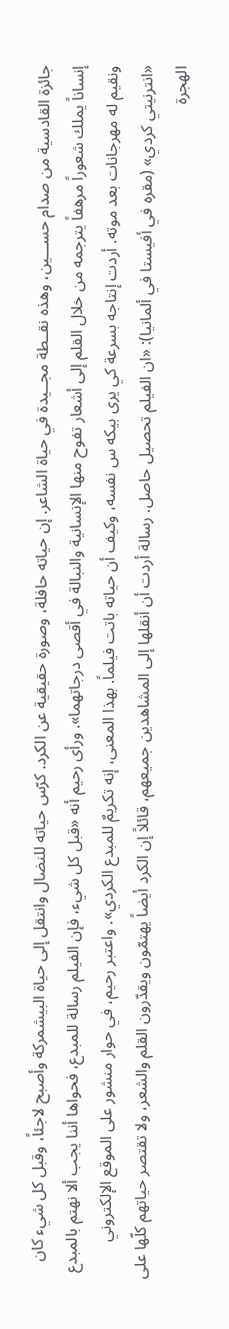جائزة القادسية من صدام حســـين، وهذه نقــطة مجــيدة في حياة الشاعر. إن حياته حافلة، وصورة حقيقية عن الكرد. كرّس حياته للنضال وانتقل إلى حياة البيشمركة وأصبح لاجئاً، وقبل كل شيء كان إنساناً يملك شعوراً مرهفاً يترجمه من خلال القلم إلى أشعار تفوح منها الإنسانية والنبالة في أقصى درجاتهما». ورأى رحيم أنه «قبل كل شيء، فإن الفيلم رسالة للمبدع، فحواها أننا يجب ألا نهتم بالمبدع ونقيم له مهرجانات بعد موته. أردت إنتاجه بسرعة كي يرى بيكه س نفسه، وكيف أن حياته باتت فيلماً. بهذا المعنى، إنه تكريمٌ للمبدع الكردي». واعتبر رحيم، في حوار منشور على الموقع الإلكتروني «انترنيتي كردي» (مقره في أفيستا في ألمانيا): «ان الفيلم تحصيل حاصل. رسالة أردت أن أنقلها إلى المشاهدين جميعهم، قائلاً إن الكرد أيضاً يهتمّون ويقدّرون القلم والشعر، ولا تقتصر حياتهم كلّها على الهجرة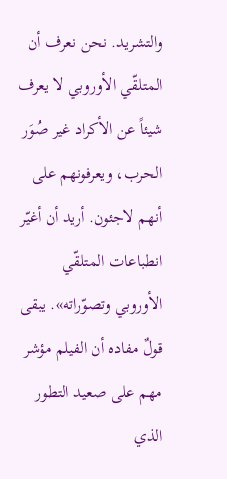والتشريد. نحن نعرف أن المتلقّي الأوروبي لا يعرف شيئاً عن الأكراد غير صُوَر الحرب، ويعرفونهم على أنهم لاجئون. أريد أن أغيّر انطباعات المتلقّي الأوروبي وتصوّراته». يبقى قولٌ مفاده أن الفيلم مؤشر مهم على صعيد التطور الذي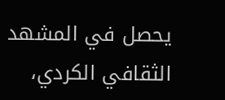يحصل في المشهد الثقافي الكردي،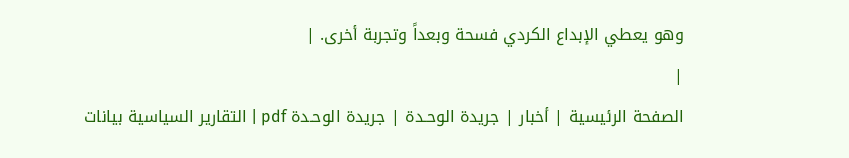وهو يعطي الإبداع الكردي فسحة وبعداً وتجربة أخرى. |
|
الصفحة الرئيسية | أخبار | جريدة الوحـدة | جريدة الوحـدة pdf | التقارير السياسية بيانات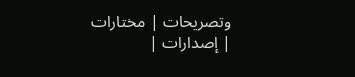وتصريحات | مختارات | إصدارات |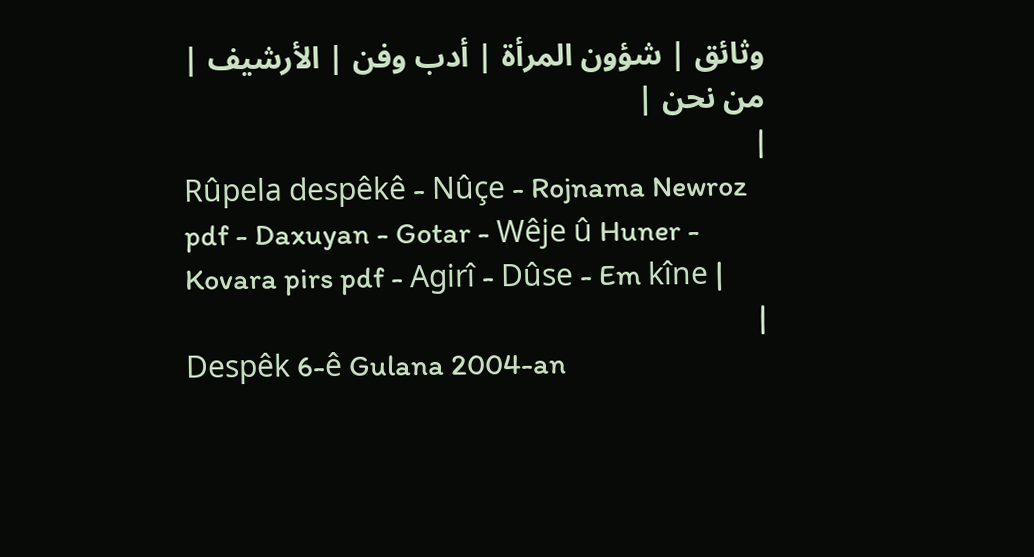وثائق | شؤون المرأة | أدب وفن | الأرشيف | من نحن |
|
Rûpela despêkê - Nûçe - Rojnama Newroz pdf - Daxuyan - Gotar - Wêje û Huner - Kovara pirs pdf - Agirî - Dûse - Em kîne |
|
Despêk 6-ê Gulana 2004-an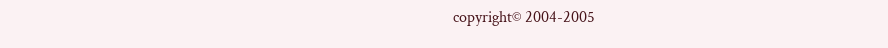copyright© 2004-2005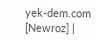yek-dem.com [Newroz] |